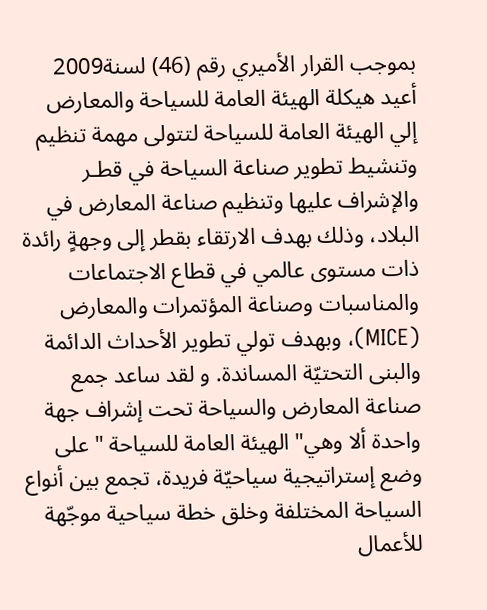بموجب القرار الأميري رقم (46) لسنة2009 أعيد هيكلة الهيئة العامة للسياحة والمعارض إلي الهيئة العامة للسياحة لتتولى مهمة تنظيم وتنشيط تطوير صناعة السياحة في قطـر والإشراف عليها وتنظيم صناعة المعارض في البلاد، وذلك بهدف الارتقاء بقطر إلى وجهةٍ رائدة ذات مستوى عالمي في قطاع الاجتماعات والمناسبات وصناعة المؤتمرات والمعارض (MICE)، وبهدف تولي تطوير الأحداث الدائمة والبنى التحتيّة المساندة. و لقد ساعد جمع صناعة المعارض والسياحة تحت إشراف جهة واحدة ألا وهي" الهيئة العامة للسياحة " على وضع إستراتيجية سياحيّة فريدة، تجمع بين أنواع السياحة المختلفة وخلق خطة سياحية موجّهة للأعمال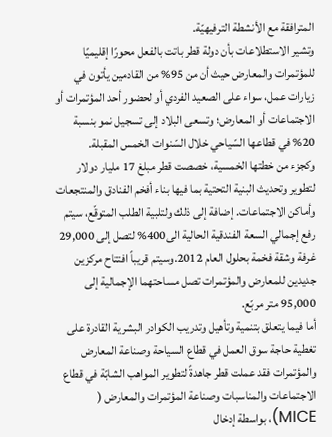المترافقة مع الأنشطة الترفيهيّة.
وتشير الاستطلاعات بأن دولة قطر باتت بالفعل محورًا إقليميًا للمؤتمرات والمعارض حيث أن من 95% من القادمين يأتون في زيارات عمل، سواء على الصعيد الفردي أو لحضور أحد المؤتمرات أو الاجتماعات أو المعارض؛ وتسعى البلاد إلى تسجيل نمو بنسبة 20% في قطاعها السّياحي خلال السّنوات الخمس المقبلة.
وكجزء من خطتها الخمسية، خصصت قطر مبلغ 17 مليار دولار لتطوير وتحديث البنية التحتية بما فيها بناء أفخم الفنادق والمنتجعات وأماكن الاجتماعات. إضافة إلى ذلك ولتلبية الطلب المتوقّع، سيتم رفع إجمالي السعة الفندقية الحالية الى400% لتصل إلى 29,000 غرفة وشقة فخمة بحلول العام 2012.وسيتم قريباً افتتاح مركزين جديدين للمعارض والمؤتمرات تصل مساحتهما الإجمالية إلى 95,000 متر مربّع.
أما فيما يتعلق بتنمية وتأهيل وتدريب الكوادر البشرية القادرة على تغطية حاجة سوق العمل في قطاع السياحة وصناعة المعارض والمؤتمرات فقد عملت قطر جاهدةً لتطوير المواهب الشابّة في قطاع الاجتماعات والمناسبات وصناعة المؤتمرات والمعارض (
MICE)، بواسطة إدخال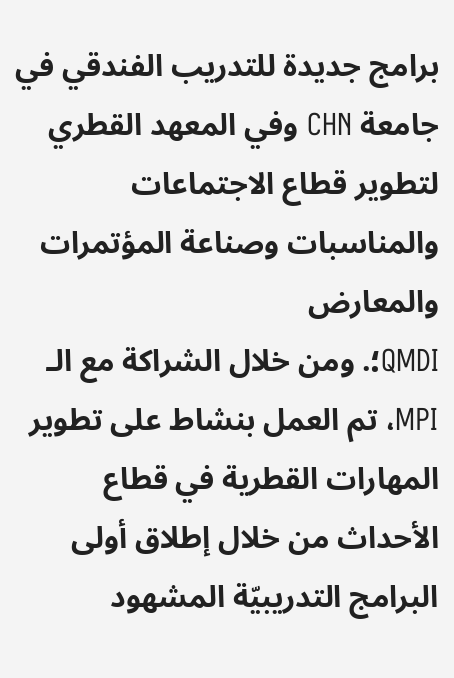برامج جديدة للتدريب الفندقي في
جامعة CHN وفي المعهد القطري لتطوير قطاع الاجتماعات والمناسبات وصناعة المؤتمرات والمعارض
QMDI؛. ومن خلال الشراكة مع الـ
MPI، تم العمل بنشاط على تطوير المهارات القطرية في قطاع الأحداث من خلال إطلاق أولى البرامج التدريبيّة المشهود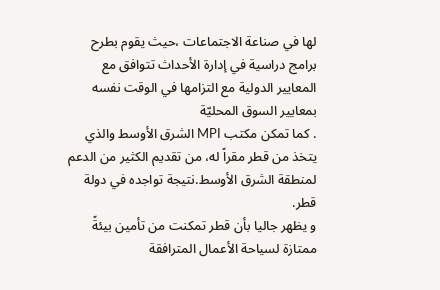لها في صناعة الاجتماعات ،حيث يقوم بطرح برامج دراسية في إدارة الأحداث تتوافق مع المعايير الدولية مع التزامها في الوقت نفسه بمعايير السوق المحليّة
. كما تمكن مكتب MPI الشرق الأوسط والذي يتخذ من قطر مقراً له، من تقديم الكثير من الدعم لمنطقة الشرق الأوسط.نتيجة تواجده في دولة قطر.
و يظهر جاليا بأن قطر تمكنت من تأمين بيئةً ممتازة لسياحة الأعمال المترافقة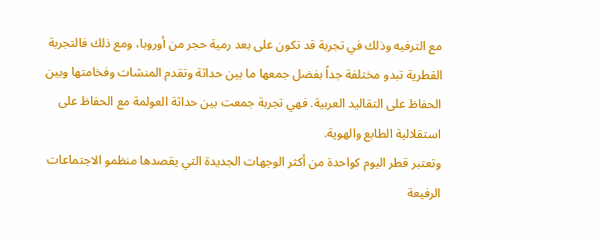مع الترفيه وذلك في تجربة قد تكون على بعد رمية حجر من أوروبا، ومع ذلك فالتجربة القطرية تبدو مختلفة جداً بفضل جمعها ما بين حداثة وتقدم المنشات وفخامتها وبين الحفاظ على التقاليد العربية. فهي تجربة جمعت بين حداثة العولمة مع الحفاظ على استقلالية الطابع والهوية.
وتعتبر قطر اليوم كواحدة من أكثر الوجهات الجديدة التي يقصدها منظمو الاجتماعات الرفيعة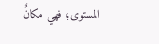المستوى؛ فهي مكانٌ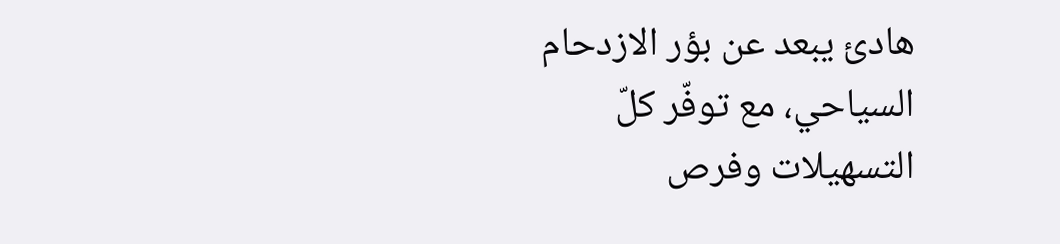هادئ يبعد عن بؤر الازدحام السياحي، مع توفّر كلّ التسهيلات وفرص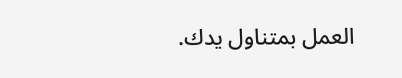العمل بمتناول يدك.